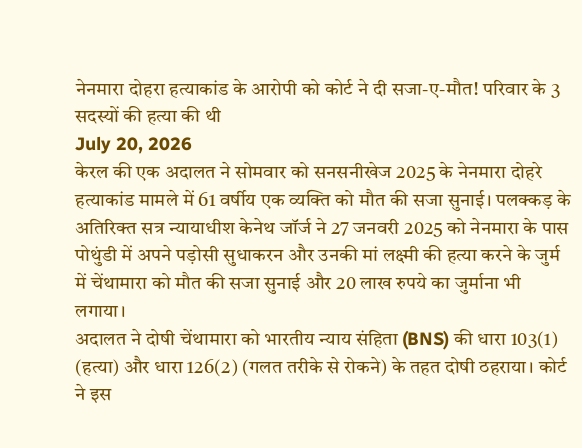नेनमारा दोहरा हत्याकांड के आरोपी को कोर्ट ने दी सजा-ए-मौत! परिवार के 3 सदस्यों की हत्या की थी
July 20, 2026
केरल की एक अदालत ने सोमवार को सनसनीखेज 2025 के नेनमारा दोहरे हत्याकांड मामले में 61 वर्षीय एक व्यक्ति को मौत की सजा सुनाई। पलक्कड़ के अतिरिक्त सत्र न्यायाधीश केनेथ जॉर्ज ने 27 जनवरी 2025 को नेनमारा के पास पोथुंडी में अपने पड़ोसी सुधाकरन और उनकी मां लक्ष्मी की हत्या करने के जुर्म में चेंथामारा को मौत की सजा सुनाई और 20 लाख रुपये का जुर्माना भी लगाया।
अदालत ने दोषी चेंथामारा को भारतीय न्याय संहिता (BNS) की धारा 103(1) (हत्या) और धारा 126(2) (गलत तरीके से रोकने) के तहत दोषी ठहराया। कोर्ट ने इस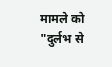मामले को "दुर्लभ से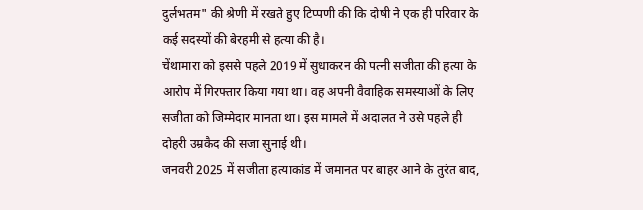दुर्लभतम" की श्रेणी में रखते हुए टिप्पणी की कि दोषी ने एक ही परिवार के कई सदस्यों की बेरहमी से हत्या की है।
चेंथामारा को इससे पहले 2019 में सुधाकरन की पत्नी सजीता की हत्या के आरोप में गिरफ्तार किया गया था। वह अपनी वैवाहिक समस्याओं के लिए सजीता को जिम्मेदार मानता था। इस मामले में अदालत ने उसे पहले ही दोहरी उम्रकैद की सजा सुनाई थी।
जनवरी 2025 में सजीता हत्याकांड में जमानत पर बाहर आने के तुरंत बाद,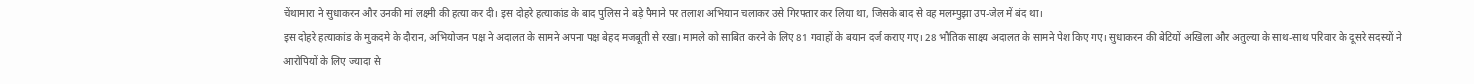चेंथामारा ने सुधाकरन और उनकी मां लक्ष्मी की हत्या कर दी। इस दोहरे हत्याकांड के बाद पुलिस ने बड़े पैमाने पर तलाश अभियान चलाकर उसे गिरफ्तार कर लिया था, जिसके बाद से वह मलम्पुझा उप-जेल में बंद था।
इस दोहरे हत्याकांड के मुकदमे के दौरान, अभियोजन पक्ष ने अदालत के सामने अपना पक्ष बेहद मजबूती से रखा। मामले को साबित करने के लिए 81 गवाहों के बयान दर्ज कराए गए। 28 भौतिक साक्ष्य अदालत के सामने पेश किए गए। सुधाकरन की बेटियों अखिला और अतुल्या के साथ-साथ परिवार के दूसरे सदस्यों ने आरोपियों के लिए ज्यादा से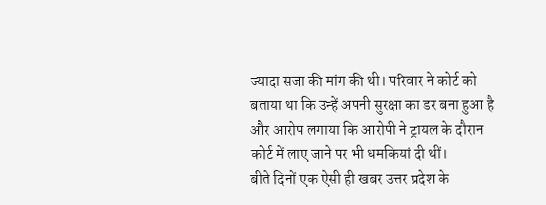ज्यादा सजा की मांग की थी। परिवार ने कोर्ट को बताया था कि उन्हें अपनी सुरक्षा का डर बना हुआ है और आरोप लगाया कि आरोपी ने ट्रायल के दौरान कोर्ट में लाए जाने पर भी धमकियां दी थीं।
बीते दिनों एक ऐसी ही खबर उत्तर प्रदेश के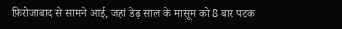फ़िरोजाबाद से सामने आई, जहां डेढ़ साल के मासूम को 8 बार पटक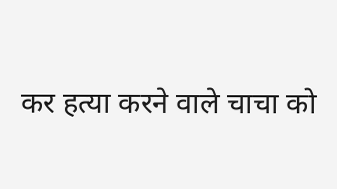कर हत्या करने वाले चाचा को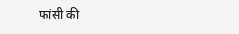फांसी की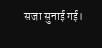सजा सुनाई गई।